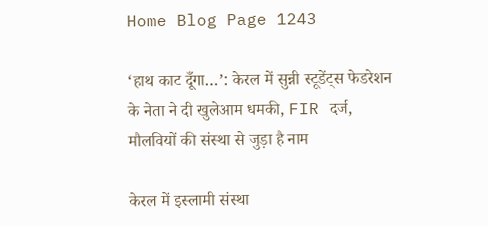Home Blog Page 1243

‘हाथ काट दूँगा…’: केरल में सुन्नी स्टूडेंट्स फेडरेशन के नेता ने दी खुलेआम धमकी, FIR दर्ज, मौलवियों की संस्था से जुड़ा है नाम

केरल में इस्लामी संस्था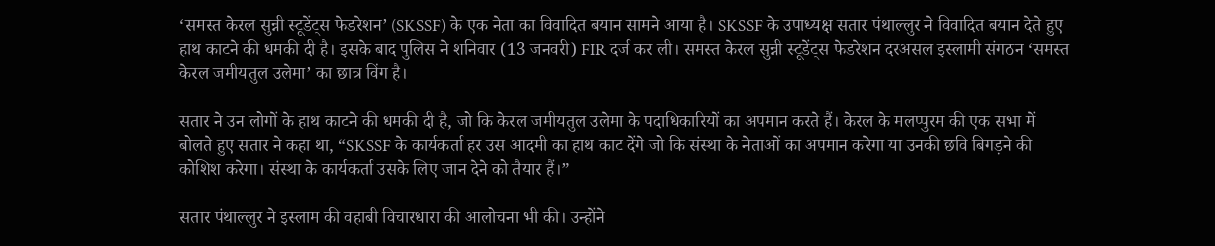‘समस्त केरल सुन्नी स्टूडेंट्स फेडरेशन’ (SKSSF) के एक नेता का विवादित बयान सामने आया है। SKSSF के उपाध्यक्ष सतार पंथाल्लुर ने विवादित बयान देते हुए हाथ काटने की धमकी दी है। इसके बाद पुलिस ने शनिवार (13 जनवरी) FIR दर्ज कर ली। समस्त केरल सुन्नी स्टूडेंट्स फेडरेशन दरअसल इस्लामी संगठन ‘समस्त केरल जमीयतुल उलेमा’ का छात्र विंग है।

सतार ने उन लोगों के हाथ काटने की धमकी दी है, जो कि केरल जमीयतुल उलेमा के पदाधिकारियों का अपमान करते हैं। केरल के मलप्पुरम की एक सभा में बोलते हुए सतार ने कहा था, “SKSSF के कार्यकर्ता हर उस आदमी का हाथ काट देंगे जो कि संस्था के नेताओं का अपमान करेगा या उनकी छवि बिगड़ने की कोशिश करेगा। संस्था के कार्यकर्ता उसके लिए जान देने को तैयार हैं।”

सतार पंथाल्लुर ने इस्लाम की वहाबी विचारधारा की आलोचना भी की। उन्होंने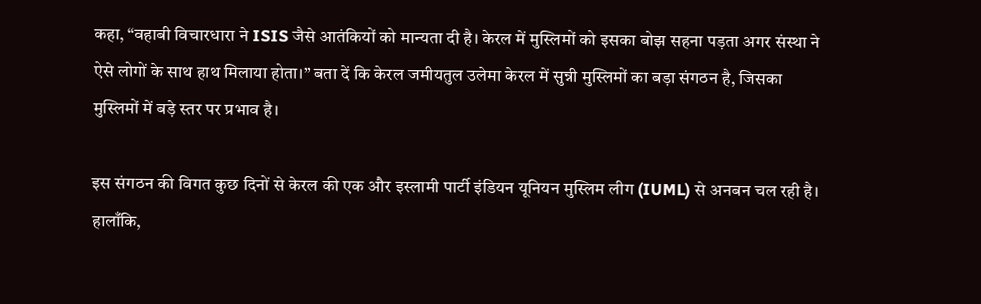कहा, “वहाबी विचारधारा ने ISIS जैसे आतंकियों को मान्यता दी है। केरल में मुस्लिमों को इसका बोझ सहना पड़ता अगर संस्था ने ऐसे लोगों के साथ हाथ मिलाया होता।” बता दें कि केरल जमीयतुल उलेमा केरल में सुन्नी मुस्लिमों का बड़ा संगठन है, जिसका मुस्लिमों में बड़े स्तर पर प्रभाव है।

इस संगठन की विगत कुछ दिनों से केरल की एक और इस्लामी पार्टी इंडियन यूनियन मुस्लिम लीग (IUML) से अनबन चल रही है। हालाँकि,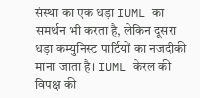संस्था का एक धड़ा IUML का समर्थन भी करता है, लेकिन दूसरा धड़ा कम्युनिस्ट पार्टियों का नजदीकी माना जाता है। IUML केरल की विपक्ष की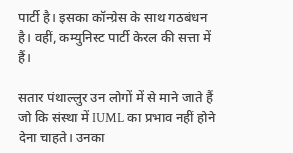पार्टी है। इसका कॉन्ग्रेस के साथ गठबंधन है। वहीं, कम्युनिस्ट पार्टी केरल की सत्ता में हैं।

सतार पंथाल्लुर उन लोगों में से माने जाते हैं जो कि संस्था में IUML का प्रभाव नहीं होने देना चाहते। उनका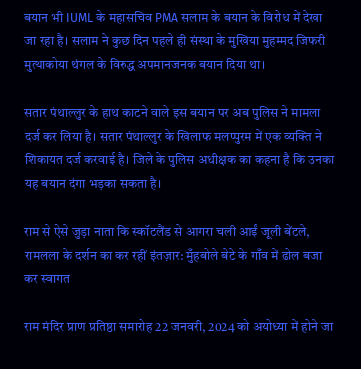बयान भी IUML के महासचिव PMA सलाम के बयान के विरोध में देखा जा रहा है। सलाम ने कुछ दिन पहले ही संस्था के मुखिया मुहम्मद जिफरी मुत्थाकोया थंगल के विरुद्ध अपमानजनक बयान दिया था।

सतार पंथाल्लुर के हाथ काटने वाले इस बयान पर अब पुलिस ने मामला दर्ज कर लिया है। सतार पंथाल्लुर के खिलाफ मलप्पुरम में एक व्यक्ति ने शिकायत दर्ज करवाई है। जिले के पुलिस अधीक्षक का कहना है कि उनका यह बयान दंगा भड़का सकता है।

राम से ऐसे जुड़ा नाता कि स्कॉटलैंड से आगरा चली आईं जूली बेंटले, रामलला के दर्शन का कर रहीं इंतज़ार: मुँहबोले बेटे के गाँव में ढोल बजा कर स्वागत

राम मंदिर प्राण प्रतिष्ठा समारोह 22 जनवरी, 2024 को अयोध्या में होने जा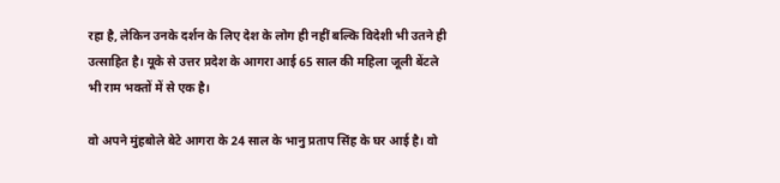रहा है, लेकिन उनके दर्शन के लिए देश के लोग ही नहीं बल्कि विदेशी भी उतने ही उत्साहित है। यूके से उत्तर प्रदेश के आगरा आई 65 साल की महिला जूली बेंटले भी राम भक्तों में से एक है।

वो अपने मुंहबोले बेटे आगरा के 24 साल के भानु प्रताप सिंह के घर आई है। वो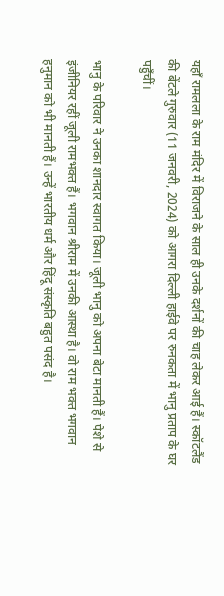यहाँ रामलला के राम मंदिर में विराजने के साल ही उनके दर्शनों की चाह लेकर आई हैं। स्कॉटलैंड की बेंटले गुरुवार (11 जनवरी, 2024) को आगरा दिल्ली हाईवे पर रुनकता में भानु प्रताप के घर पहुँचीं।

भानु के परिवार ने उनका शानदार स्वागत किया। जूली भानु को अपना बेटा मानती हैं। पेशे से इंजीनियर रहीं जूली रामभक्त हैं। भगवान श्रीराम में उनकी आस्था है। वो राम भक्त भगवान हनुमान को भी मानती हैं। उन्हें भारतीय धर्म और हिंदू संस्कृति बहुत पसंद है।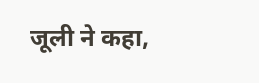जूली ने कहा,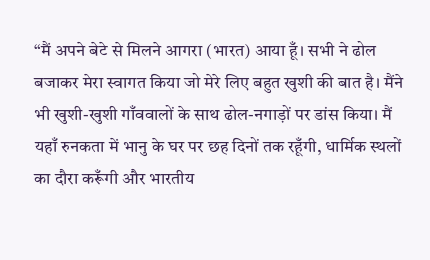“मैं अपने बेटे से मिलने आगरा (भारत) आया हूँ। सभी ने ढोल बजाकर मेरा स्वागत किया जो मेरे लिए बहुत खुशी की बात है। मैंने भी खुशी-खुशी गाँववालों के साथ ढोल-नगाड़ों पर डांस किया। मैं यहाँ रुनकता में भानु के घर पर छह दिनों तक रहूँगी, धार्मिक स्थलों का दौरा करूँगी और भारतीय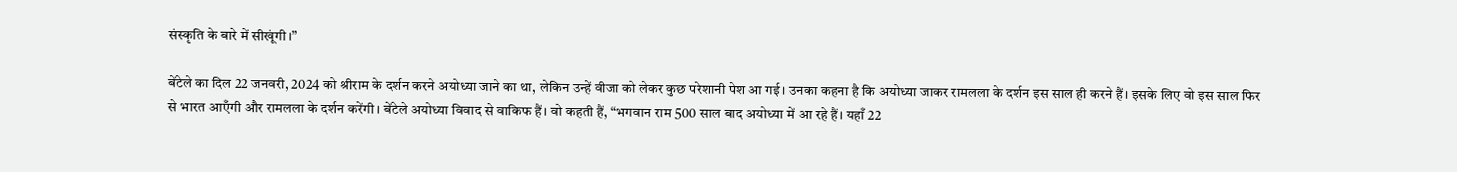संस्कृति के बारे में सीखूंगी।”

बेंटेले का दिल 22 जनवरी, 2024 को श्रीराम के दर्शन करने अयोध्या जाने का था, लेकिन उन्हें वीजा को लेकर कुछ परेशानी पेश आ गई। उनका कहना है कि अयोध्या जाकर रामलला के दर्शन इस साल ही करने हैं। इसके लिए वो इस साल फिर से भारत आएँगी और रामलला के दर्शन करेंगी। बेंटेले अयोध्या विवाद से वाकिफ हैं। वो कहती हैं, “भगवान राम 500 साल बाद अयोध्या में आ रहे हैं। यहाँ 22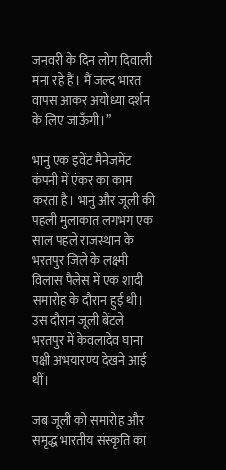जनवरी के दिन लोग दिवाली मना रहे हैं। मैं जल्द भारत वापस आकर अयोध्या दर्शन के लिए जाऊँगी।”

भानु एक इवेंट मैनेजमेंट कंपनी में एंकर का काम करता है। भानु और जूली की पहली मुलाकात लगभग एक साल पहले राजस्थान के भरतपुर जिले के लक्ष्मी विलास पैलेस में एक शादी समारोह के दौरान हुई थी। उस दौरान जूली बेंटले भरतपुर में केवलादेव घाना पक्षी अभयारण्य देखने आई थीं।

जब जूली को समारोह और समृद्ध भारतीय संस्कृति का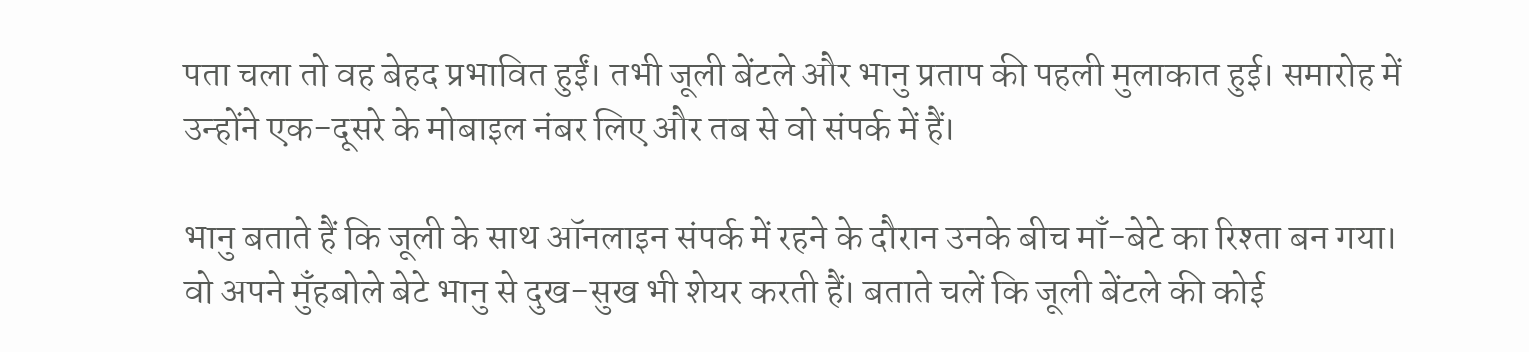पता चला तो वह बेहद प्रभावित हुईं। तभी जूली बेंटले और भानु प्रताप की पहली मुलाकात हुई। समारोह में उन्होंने एक-दूसरे के मोबाइल नंबर लिए और तब से वो संपर्क में हैं।

भानु बताते हैं कि जूली के साथ ऑनलाइन संपर्क में रहने के दौरान उनके बीच माँ-बेटे का रिश्ता बन गया। वो अपने मुँहबोले बेटे भानु से दुख-सुख भी शेयर करती हैं। बताते चलें कि जूली बेंटले की कोई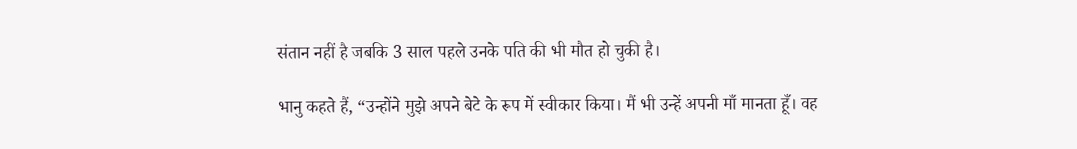संतान नहीं है जबकि 3 साल पहले उनके पति की भी मौत हो चुकी है।

भानु कहते हैं, “उन्होंने मुझे अपने बेटे के रूप में स्वीकार किया। मैं भी उन्हें अपनी माँ मानता हूँ। वह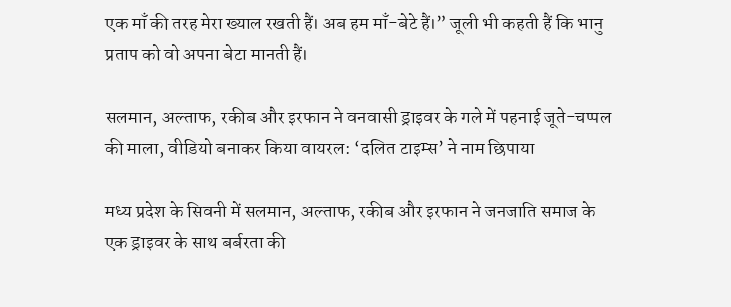एक माँ की तरह मेरा ख्याल रखती हैं। अब हम माँ-बेटे हैं।” जूली भी कहती हैं कि भानु प्रताप को वो अपना बेटा मानती हैं।

सलमान, अल्ताफ, रकीब और इरफान ने वनवासी ड्राइवर के गले में पहनाई जूते-चप्पल की माला, वीडियो बनाकर किया वायरल: ‘दलित टाइम्स’ ने नाम छिपाया

मध्य प्रदेश के सिवनी में सलमान, अल्ताफ, रकीब और इरफान ने जनजाति समाज के एक ड्राइवर के साथ बर्बरता की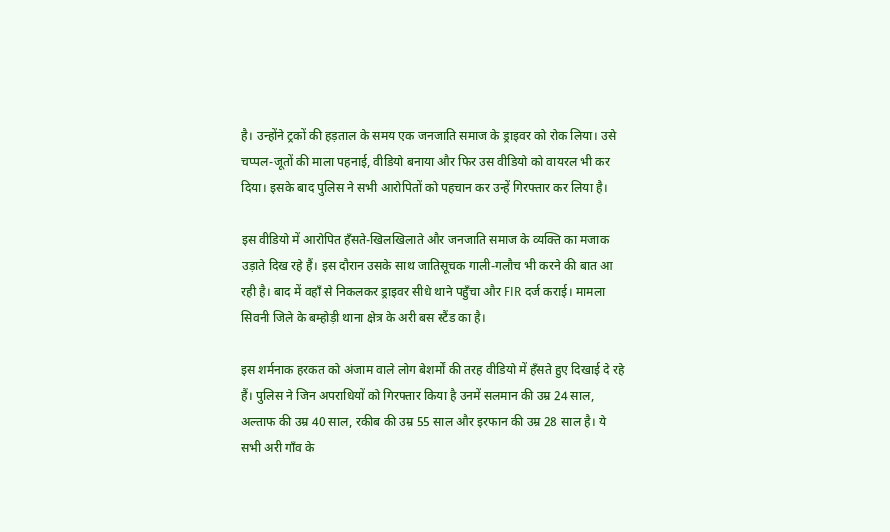है। उन्होंने ट्रकों की हड़ताल के समय एक जनजाति समाज के ड्राइवर को रोक लिया। उसे चप्पल-जूतों की माला पहनाई, वीडियो बनाया और फिर उस वीडियो को वायरल भी कर दिया। इसके बाद पुलिस ने सभी आरोपितों को पहचान कर उन्हें गिरफ्तार कर लिया है।

इस वीडियो में आरोपित हँसते-खिलखिलाते और जनजाति समाज के व्यक्ति का मजाक उड़ाते दिख रहे हैं। इस दौरान उसके साथ जातिसूचक गाली-गलौच भी करने की बात आ रही है। बाद में वहाँ से निकलकर ड्राइवर सीधे थाने पहुँचा और FIR दर्ज कराई। मामला सिवनी जिले के बम्होड़ी थाना क्षेत्र के अरी बस स्टैंड का है।

इस शर्मनाक हरकत को अंजाम वाले लोग बेशर्मों की तरह वीडियो में हँसते हुए दिखाई दे रहे हैं। पुलिस ने जिन अपराधियों को गिरफ्तार किया है उनमें सलमान की उम्र 24 साल, अल्ताफ की उम्र 40 साल, रकीब की उम्र 55 साल और इरफान की उम्र 28 साल है। ये सभी अरी गाँव के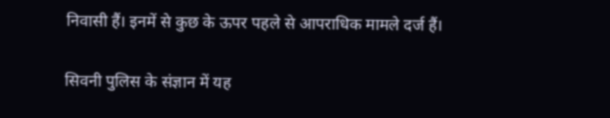निवासी हैं। इनमें से कुछ के ऊपर पहले से आपराधिक मामले दर्ज हैं।

सिवनी पुलिस के संज्ञान में यह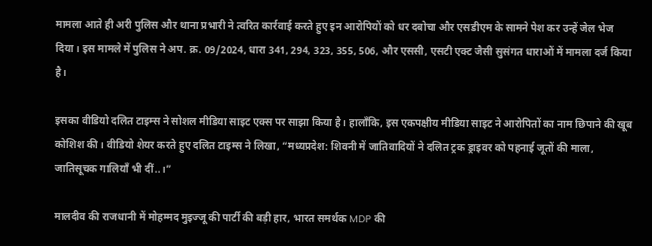मामला आते ही अरी पुलिस और थाना प्रभारी ने त्वरित कार्रवाई करते हुए इन आरोपियों को धर दबोचा और एसडीएम के सामने पेश कर उन्हें जेल भेज दिया। इस मामले में पुलिस ने अप. क्र. 09/2024, धारा 341, 294, 323, 355, 506, और एससी, एसटी एक्ट जैसी सुसंगत धाराओं में मामला दर्ज किया है।

इसका वीडियो दलित टाइम्स ने सोशल मीडिया साइट एक्स पर साझा किया है। हालाँकि, इस एकपक्षीय मीडिया साइट ने आरोपितों का नाम छिपाने की खूब कोशिश की। वीडियो शेयर करते हुए दलित टाइम्स ने लिखा, “मध्यप्रदेश: शिवनी में जातिवादियों ने दलित ट्रक ड्राइवर को पहनाई जूतों की माला, जातिसूचक गालियाँ भी दीं..।”

मालदीव की राजधानी में मोहम्मद मुइज्जू की पार्टी की बड़ी हार, भारत समर्थक MDP की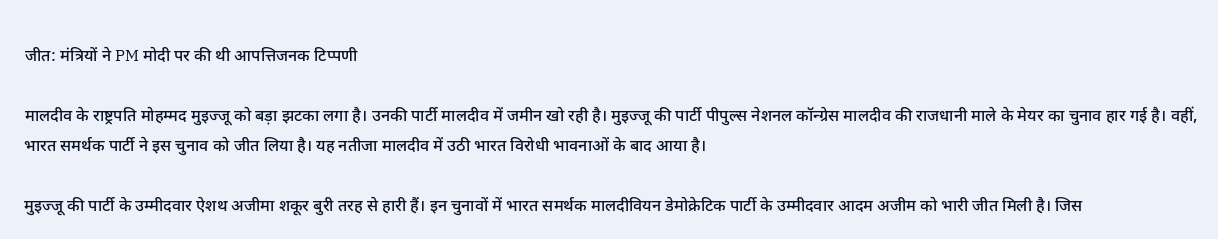जीत: मंत्रियों ने PM मोदी पर की थी आपत्तिजनक टिप्पणी

मालदीव के राष्ट्रपति मोहम्मद मुइज्जू को बड़ा झटका लगा है। उनकी पार्टी मालदीव में जमीन खो रही है। मुइज्जू की पार्टी पीपुल्स नेशनल कॉन्ग्रेस मालदीव की राजधानी माले के मेयर का चुनाव हार गई है। वहीं, भारत समर्थक पार्टी ने इस चुनाव को जीत लिया है। यह नतीजा मालदीव में उठी भारत विरोधी भावनाओं के बाद आया है।

मुइज्जू की पार्टी के उम्मीदवार ऐशथ अजीमा शकूर बुरी तरह से हारी हैं। इन चुनावों में भारत समर्थक मालदीवियन डेमोक्रेटिक पार्टी के उम्मीदवार आदम अजीम को भारी जीत मिली है। जिस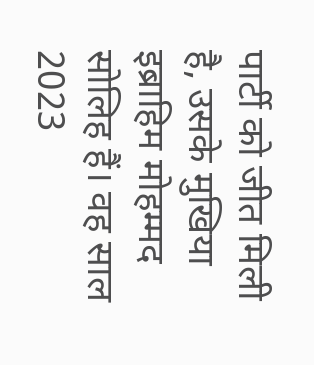पार्टी को जीत मिली है, उसके मुखिया इब्राहिम मोहम्मद सोलिह हैं। वह साल 2023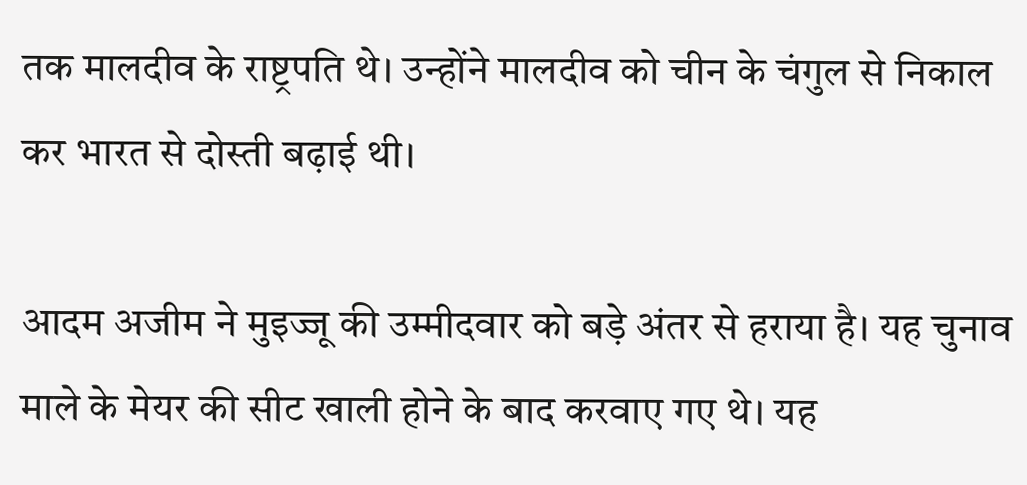तक मालदीव के राष्ट्रपति थे। उन्होंने मालदीव को चीन के चंगुल से निकाल कर भारत से दोस्ती बढ़ाई थी।

आदम अजीम ने मुइज्जू की उम्मीदवार को बड़े अंतर से हराया है। यह चुनाव माले के मेयर की सीट खाली होने के बाद करवाए गए थे। यह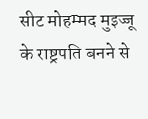सीट मोहम्मद मुइज्जू के राष्ट्रपति बनने से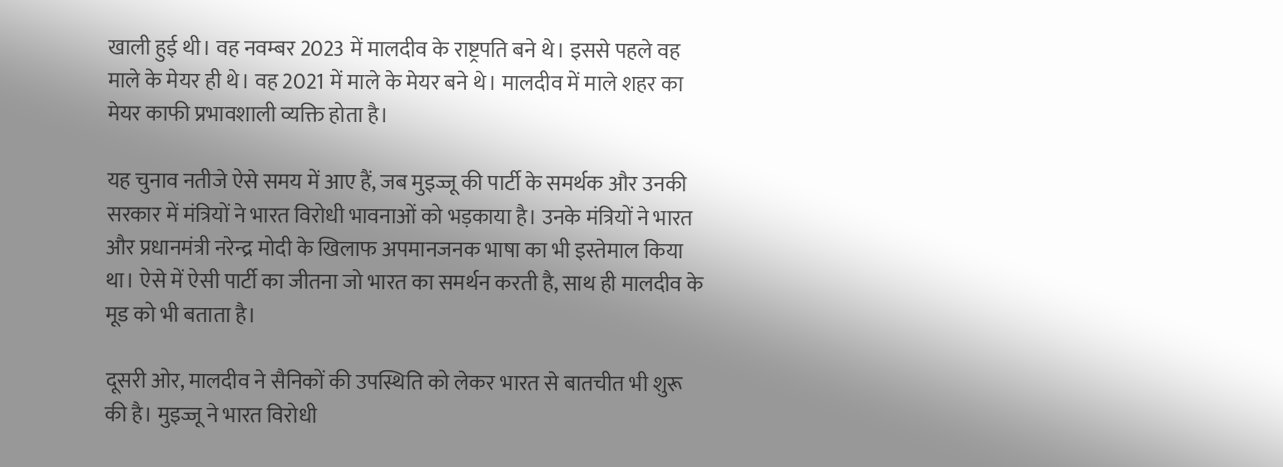खाली हुई थी। वह नवम्बर 2023 में मालदीव के राष्ट्रपति बने थे। इससे पहले वह माले के मेयर ही थे। वह 2021 में माले के मेयर बने थे। मालदीव में माले शहर का मेयर काफी प्रभावशाली व्यक्ति होता है।

यह चुनाव नतीजे ऐसे समय में आए हैं, जब मुइज्जू की पार्टी के समर्थक और उनकी सरकार में मंत्रियों ने भारत विरोधी भावनाओं को भड़काया है। उनके मंत्रियों ने भारत और प्रधानमंत्री नरेन्द्र मोदी के खिलाफ अपमानजनक भाषा का भी इस्तेमाल किया था। ऐसे में ऐसी पार्टी का जीतना जो भारत का समर्थन करती है, साथ ही मालदीव के मूड को भी बताता है।

दूसरी ओर, मालदीव ने सैनिकों की उपस्थिति को लेकर भारत से बातचीत भी शुरू की है। मुइज्जू ने भारत विरोधी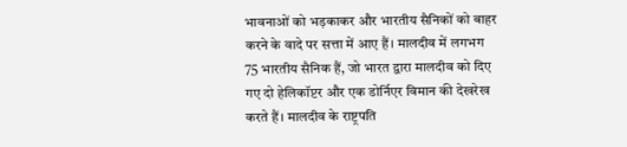भावनाओं को भड़काकर और भारतीय सैनिकों को बाहर करने के वादे पर सत्ता में आए हैं। मालदीव में लगभग 75 भारतीय सैनिक हैं, जो भारत द्वारा मालदीव को दिए गए दो हेलिकॉप्टर और एक डोर्निएर विमान की देखरेख करते हैं। मालदीव के राष्ट्रपति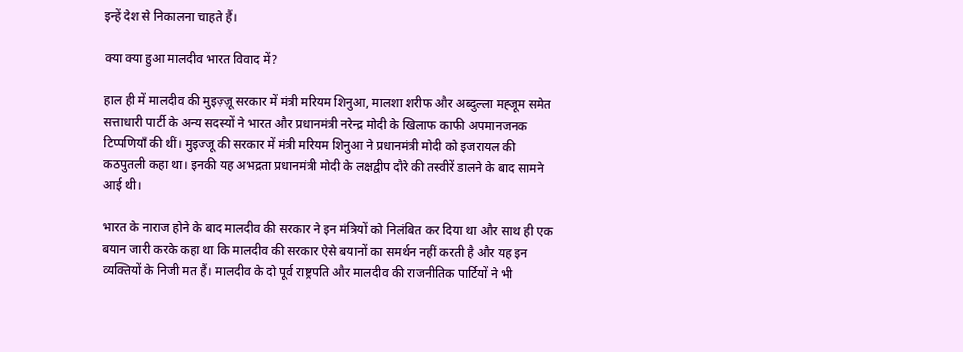इन्हें देश से निकालना चाहते हैं।

क्या क्या हुआ मालदीव भारत विवाद में?

हाल ही में मालदीव की मुइज़्ज़ू सरकार में मंत्री मरियम शिनुआ, मालशा शरीफ और अब्दुल्ला मह्जूम समेत सत्ताधारी पार्टी के अन्य सदस्यों ने भारत और प्रधानमंत्री नरेन्द्र मोदी के खिलाफ काफी अपमानजनक टिप्पणियाँ की थीं। मुइज्जू की सरकार में मंत्री मरियम शिनुआ ने प्रधानमंत्री मोदी को इजरायल की कठपुतली कहा था। इनकी यह अभद्रता प्रधानमंत्री मोदी के लक्षद्वीप दौरे की तस्वीरें डालने के बाद सामने आई थी।

भारत के नाराज होने के बाद मालदीव की सरकार ने इन मंत्रियों को निलंबित कर दिया था और साथ ही एक बयान जारी करके कहा था कि मालदीव की सरकार ऐसे बयानों का समर्थन नहीं करती है और यह इन व्यक्तियों के निजी मत हैं। मालदीव के दो पूर्व राष्ट्रपति और मालदीव की राजनीतिक पार्टियों ने भी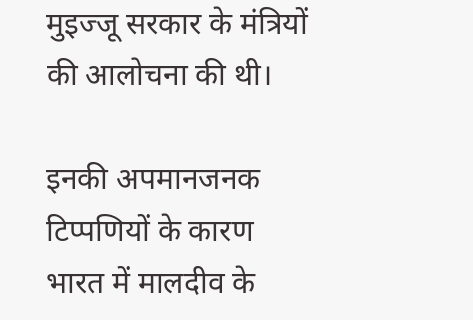मुइज्जू सरकार के मंत्रियों की आलोचना की थी।

इनकी अपमानजनक टिप्पणियों के कारण भारत में मालदीव के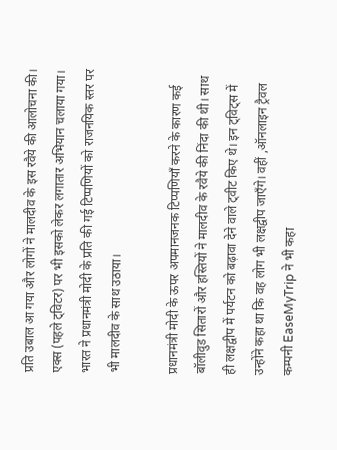प्रति उबाल आ गया और लोगों ने मालदीव के इस रवैये की आलोचना की। एक्स (पहले ट्विटर) पर भी इसको लेकर लगातार अभियान चलाया गया। भारत ने प्रधानमंत्री मोदी के प्रति की गई टिप्पणियों को राजनयिक स्तर पर भी मालदीव के साथ उठाया।

प्रधानमंत्री मोदी के ऊपर अपमानजनक टिप्पणियाँ करने के कारण कई बॉलीवुड सितारों और हस्तियों ने मालदीव के रवैये की निंदा की थी। साथ ही लक्षद्वीप में पर्यटन को बढ़ावा देने वाले ट्वीट किए थे। इन ट्विट्स में उन्होंने कहा था कि वह लोग भी लक्षद्वीप जाएँगे। वहीं ,ऑनलाइन ट्रैवल कम्पनी EaseMyTrip ने भी कहा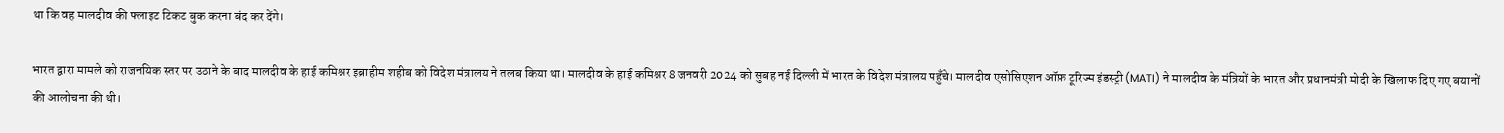था कि वह मालदीव की फ्लाइट टिकट बुक करना बंद कर देंगे।

भारत द्वारा मामले को राजनयिक स्तर पर उठाने के बाद मालदीव के हाई कमिश्नर इब्राहीम शहीब को विदेश मंत्रालय ने तलब किया था। मालदीव के हाई कमिश्नर 8 जनवरी 2024 को सुबह नई दिल्ली में भारत के विदेश मंत्रालय पहुँचे। मालदीव एसोसिएशन ऑफ़ टूरिज्म इंडस्ट्री (MATI) ने मालदीव के मंत्रियों के भारत और प्रधानमंत्री मोदी के खिलाफ दिए गए बयानों की आलोचना की थी।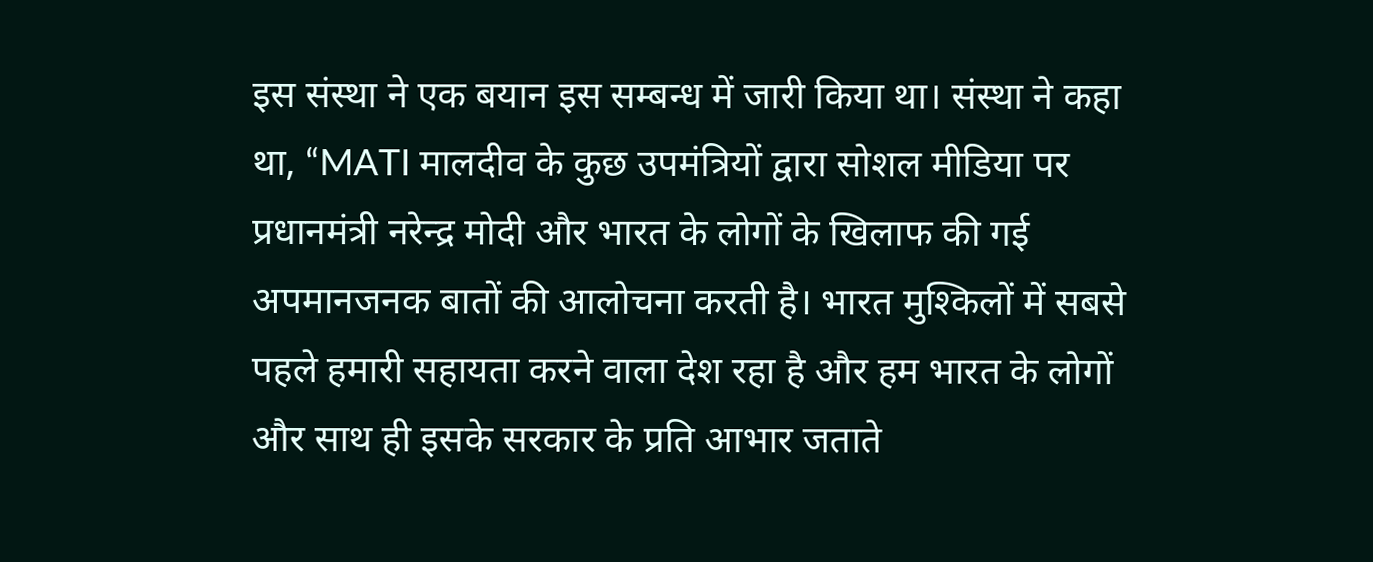इस संस्था ने एक बयान इस सम्बन्ध में जारी किया था। संस्था ने कहा था, “MATI मालदीव के कुछ उपमंत्रियों द्वारा सोशल मीडिया पर प्रधानमंत्री नरेन्द्र मोदी और भारत के लोगों के खिलाफ की गई अपमानजनक बातों की आलोचना करती है। भारत मुश्किलों में सबसे पहले हमारी सहायता करने वाला देश रहा है और हम भारत के लोगों और साथ ही इसके सरकार के प्रति आभार जताते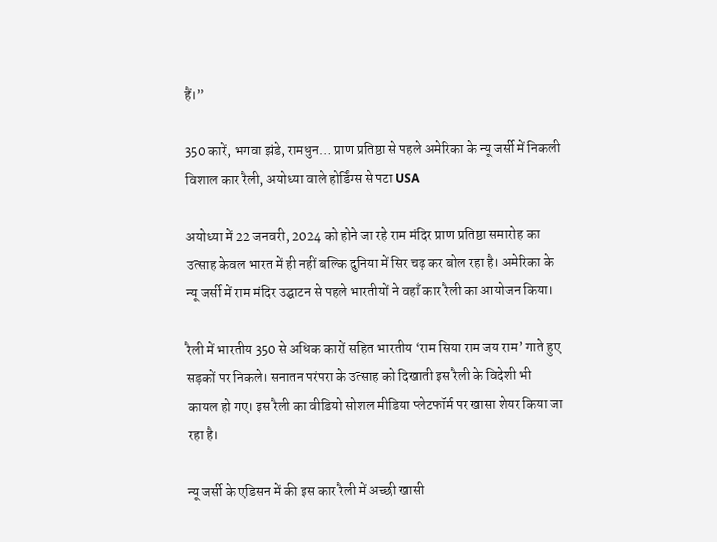हैं।”

350 कारें, भगवा झंडे, रामधुन… प्राण प्रतिष्ठा से पहले अमेरिका के न्यू जर्सी में निकली विशाल कार रैली, अयोध्या वाले होर्डिंग्स से पटा USA

अयोध्या में 22 जनवरी, 2024 को होने जा रहे राम मंदिर प्राण प्रतिष्ठा समारोह का उत्साह केवल भारत में ही नहीं बल्कि दुनिया में सिर चढ़ कर बोल रहा है। अमेरिका के न्यू जर्सी में राम मंदिर उद्घाटन से पहले भारतीयों ने वहाँ कार रैली का आयोजन किया।

रैली में भारतीय 350 से अधिक कारों सहित भारतीय ‘राम सिया राम जय राम’ गाते हुए सड़कों पर निकले। सनातन परंपरा के उत्साह को दिखाती इस रैली के विदेशी भी कायल हो गए। इस रैली का वीडियो सोशल मीडिया प्लेटफॉर्म पर खासा शेयर किया जा रहा है।

न्यू जर्सी के एडिसन में की इस कार रैली में अच्छी खासी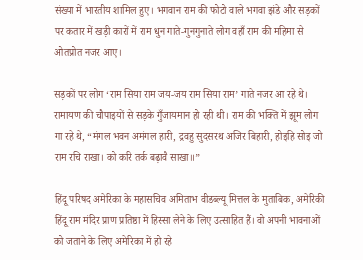संख्या में भारतीय शामिल हुए। भगवान राम की फोटो वाले भगवा झंडे और सड़कों पर कतार में खड़ी कारों में राम धुन गाते-गुनगुनाते लोग वहाँ राम की महिमा से ओतप्रोत नजर आए।

सड़कों पर लोग ‘राम सिया राम जय-जय राम सिया राम’ गाते नजर आ रहे थे। रामायण की चौपाइयों से सड़के गुँजायमान हो रही थी। राम की भक्ति में झूम लोग गा रहे थे, “मंगल भवन अमंगल हारी, द्रवहु सुदसरथ अजिर बिहारी, होइहि सोइ जो राम रचि राखा। को करि तर्क बढ़ावै साखा॥”

हिंदू परिषद अमेरिका के महासचिव अमिताभ वीडब्ल्यू मित्तल के मुताबिक, अमेरिकी हिंदू राम मंदिर प्राण प्रतिष्ठा में हिस्सा लेने के लिए उत्साहित हैं। वो अपनी भावनाओं को जताने के लिए अमेरिका में हो रहे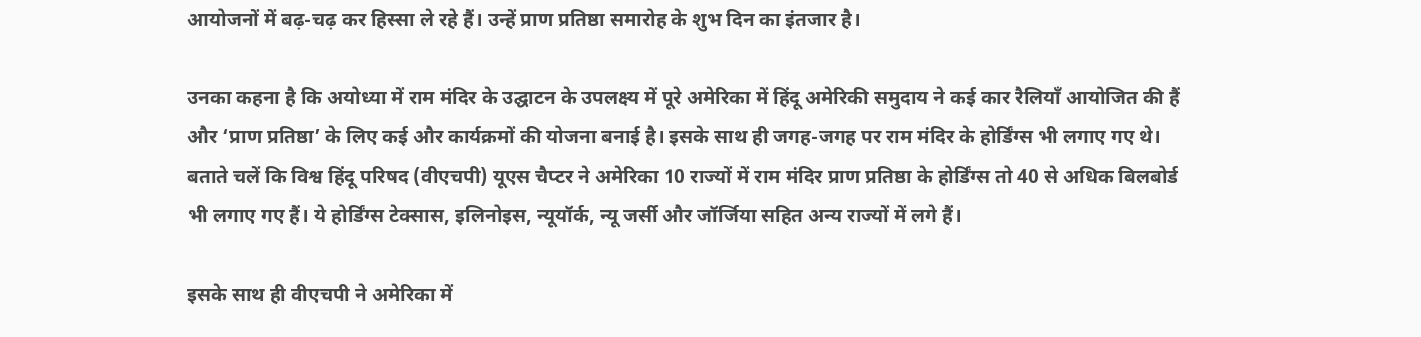आयोजनों में बढ़-चढ़ कर हिस्सा ले रहे हैं। उन्हें प्राण प्रतिष्ठा समारोह के शुभ दिन का इंतजार है।

उनका कहना है कि अयोध्या में राम मंदिर के उद्घाटन के उपलक्ष्य में पूरे अमेरिका में हिंदू अमेरिकी समुदाय ने कई कार रैलियाँ आयोजित की हैं और ‘प्राण प्रतिष्ठा’ के लिए कई और कार्यक्रमों की योजना बनाई है। इसके साथ ही जगह-जगह पर राम मंदिर के होर्डिंग्स भी लगाए गए थे। बताते चलें कि विश्व हिंदू परिषद (वीएचपी) यूएस चैप्टर ने अमेरिका 10 राज्यों में राम मंदिर प्राण प्रतिष्ठा के होर्डिंग्स तो 40 से अधिक बिलबोर्ड भी लगाए गए हैं। ये होर्डिंग्स टेक्सास, इलिनोइस, न्यूयॉर्क, न्यू जर्सी और जॉर्जिया सहित अन्य राज्यों में लगे हैं।

इसके साथ ही वीएचपी ने अमेरिका में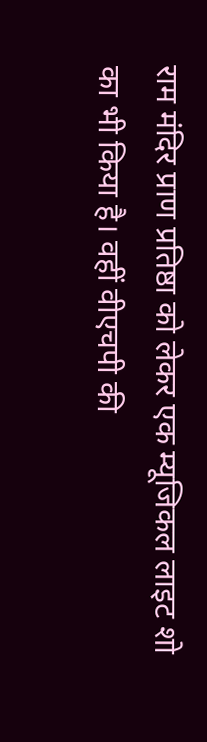राम मंदिर प्राण प्रतिष्ठा को लेकर एक म्यूजिकल लाइट शो का भी किया है। वहीं वीएचपी की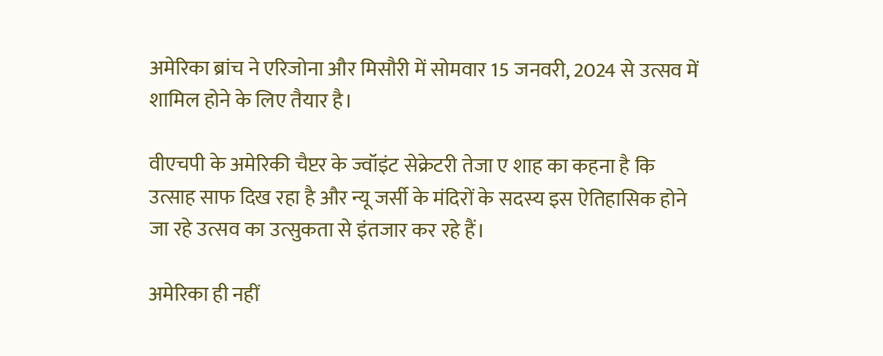अमेरिका ब्रांच ने एरिजोना और मिसौरी में सोमवार 15 जनवरी, 2024 से उत्सव में शामिल होने के लिए तैयार है।

वीएचपी के अमेरिकी चैप्टर के ज्वॉइंट सेक्रेटरी तेजा ए शाह का कहना है कि उत्साह साफ दिख रहा है और न्यू जर्सी के मंदिरों के सदस्य इस ऐतिहासिक होने जा रहे उत्सव का उत्सुकता से इंतजार कर रहे हैं।

अमेरिका ही नहीं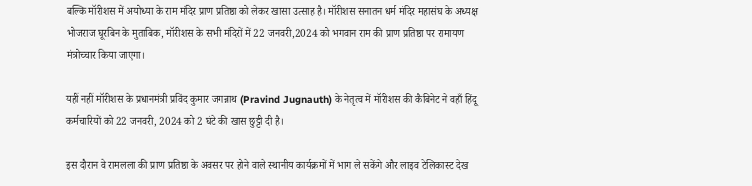बल्कि मॉरीशस में अयोध्या के राम मंदिर प्राण प्रतिष्ठा को लेकर खासा उत्साह है। मॉरीशस सनातन धर्म मंदिर महासंघ के अध्यक्ष भोजराज घूरबिन के मुताबिक, मॉरीशस के सभी मंदिरों में 22 जनवरी,2024 को भगवान राम की प्राण प्रतिष्ठा पर रामायण मंत्रोच्चार किया जाएगा।

यहीं नहीं मॉरीशस के प्रधानमंत्री प्रविंद कुमार जगन्नाथ (Pravind Jugnauth) के नेतृत्व में मॉरीशस की कैबिनेट ने वहाँ हिंदू कर्मचारियों को 22 जनवरी, 2024 को 2 घंटे की खास छुट्टी दी है।

इस दौरान वे रामलला की प्राण प्रतिष्ठा के अवसर पर होने वाले स्थानीय कार्यक्रमों में भाग ले सकेंगे और लाइव टेलिकास्ट देख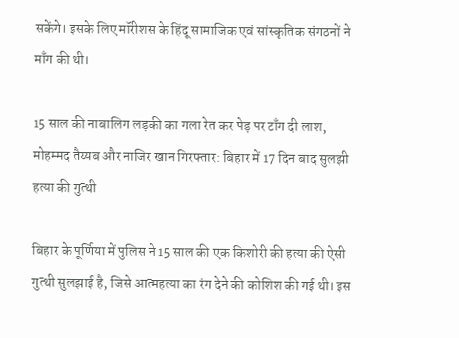सकेंगे। इसके लिए मॉरीशस के हिंदू सामाजिक एवं सांस्कृतिक संगठनों ने माँग की थी।

15 साल की नाबालिग लड़की का गला रेत कर पेड़ पर टाँग दी लाश, मोहम्मद तैय्यब और नाजिर खान गिरफ्तार: बिहार में 17 दिन बाद सुलझी हत्या की गुत्थी

बिहार के पूर्णिया में पुलिस ने 15 साल की एक किशोरी की हत्या की ऐसी गुत्थी सुलझाई है, जिसे आत्महत्या का रंग देने की कोशिश की गई थी। इस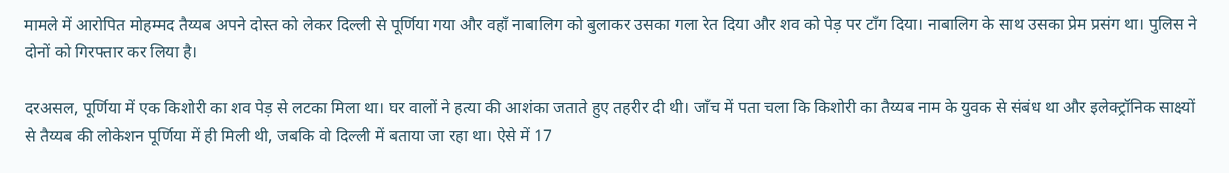मामले में आरोपित मोहम्मद तैय्यब अपने दोस्त को लेकर दिल्ली से पूर्णिया गया और वहाँ नाबालिग को बुलाकर उसका गला रेत दिया और शव को पेड़ पर टाँग दिया। नाबालिग के साथ उसका प्रेम प्रसंग था। पुलिस ने दोनों को गिरफ्तार कर लिया है।

दरअसल, पूर्णिया में एक किशोरी का शव पेड़ से लटका मिला था। घर वालों ने हत्या की आशंका जताते हुए तहरीर दी थी। जाँच में पता चला कि किशोरी का तैय्यब नाम के युवक से संबंध था और इलेक्ट्रॉनिक साक्ष्यों से तैय्यब की लोकेशन पूर्णिया में ही मिली थी, जबकि वो दिल्ली में बताया जा रहा था। ऐसे में 17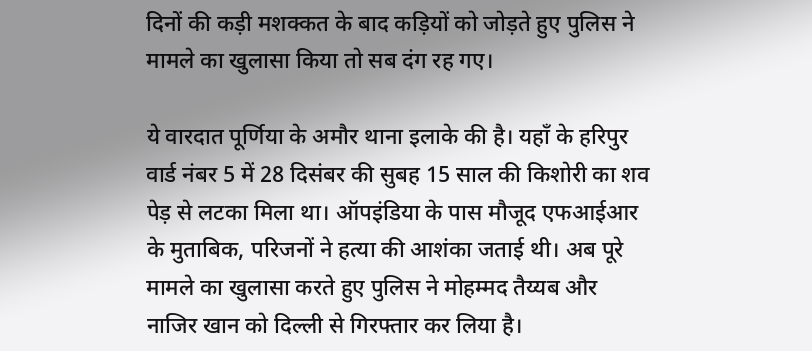दिनों की कड़ी मशक्कत के बाद कड़ियों को जोड़ते हुए पुलिस ने मामले का खुलासा किया तो सब दंग रह गए।

ये वारदात पूर्णिया के अमौर थाना इलाके की है। यहाँ के हरिपुर वार्ड नंबर 5 में 28 दिसंबर की सुबह 15 साल की किशोरी का शव पेड़ से लटका मिला था। ऑपइंडिया के पास मौजूद एफआईआर के मुताबिक, परिजनों ने हत्या की आशंका जताई थी। अब पूरे मामले का खुलासा करते हुए पुलिस ने मोहम्मद तैय्यब और नाजिर खान को दिल्ली से गिरफ्तार कर लिया है।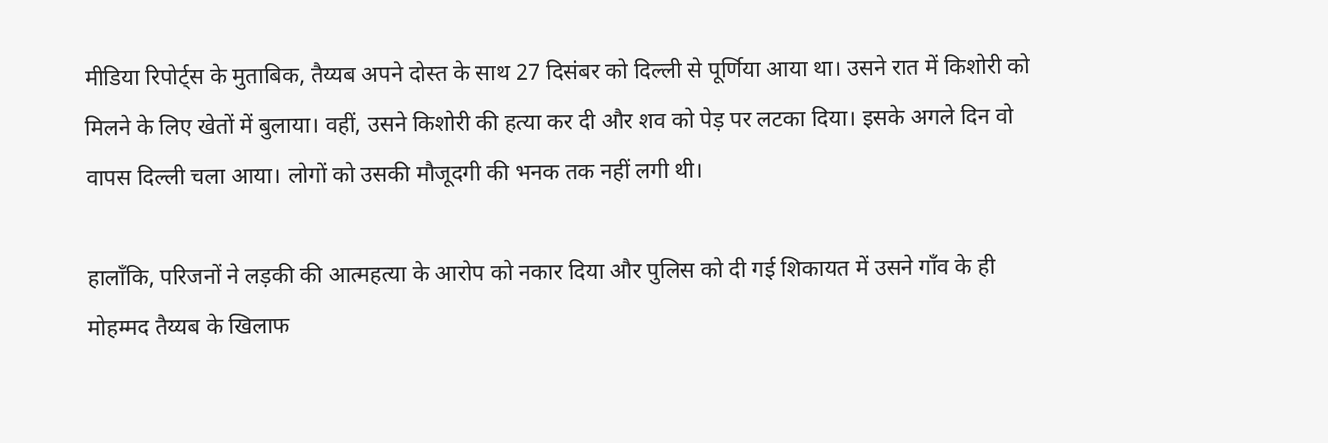मीडिया रिपोर्ट्स के मुताबिक, तैय्यब अपने दोस्त के साथ 27 दिसंबर को दिल्ली से पूर्णिया आया था। उसने रात में किशोरी को मिलने के लिए खेतों में बुलाया। वहीं, उसने किशोरी की हत्या कर दी और शव को पेड़ पर लटका दिया। इसके अगले दिन वो वापस दिल्ली चला आया। लोगों को उसकी मौजूदगी की भनक तक नहीं लगी थी।

हालाँकि, परिजनों ने लड़की की आत्महत्या के आरोप को नकार दिया और पुलिस को दी गई शिकायत में उसने गाँव के ही मोहम्मद तैय्यब के खिलाफ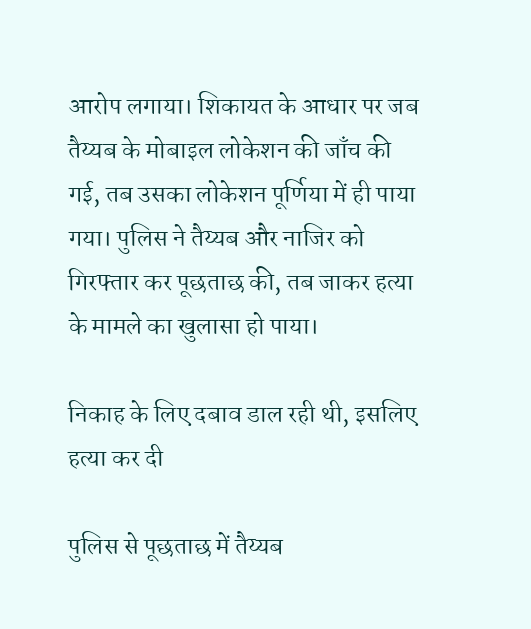आरोप लगाया। शिकायत के आधार पर जब तैय्यब के मोबाइल लोकेशन की जाँच की गई, तब उसका लोकेशन पूर्णिया में ही पाया गया। पुलिस ने तैय्यब और नाजिर को गिरफ्तार कर पूछताछ की, तब जाकर हत्या के मामले का खुलासा हो पाया।

निकाह के लिए दबाव डाल रही थी, इसलिए हत्या कर दी

पुलिस से पूछताछ में तैय्यब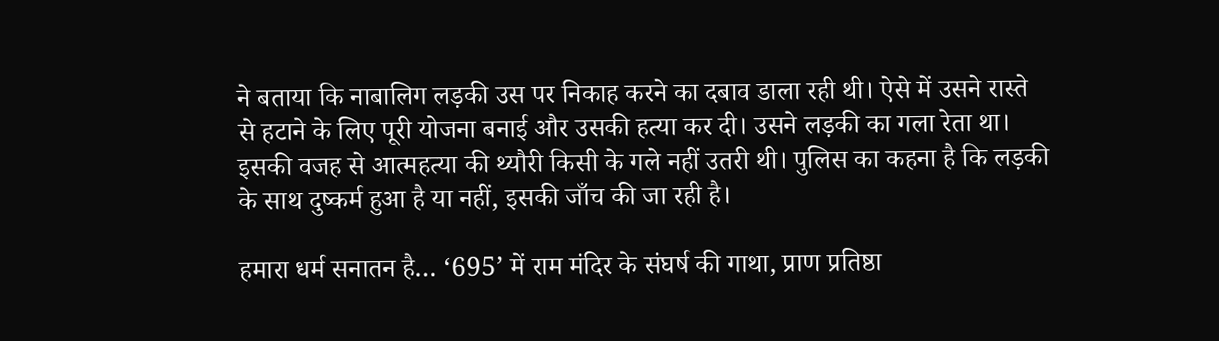ने बताया कि नाबालिग लड़की उस पर निकाह करने का दबाव डाला रही थी। ऐसे में उसने रास्ते से हटाने के लिए पूरी योजना बनाई और उसकी हत्या कर दी। उसने लड़की का गला रेता था। इसकी वजह से आत्महत्या की थ्यौरी किसी के गले नहीं उतरी थी। पुलिस का कहना है कि लड़की के साथ दुष्कर्म हुआ है या नहीं, इसकी जाँच की जा रही है।

हमारा धर्म सनातन है… ‘695’ में राम मंदिर के संघर्ष की गाथा, प्राण प्रतिष्ठा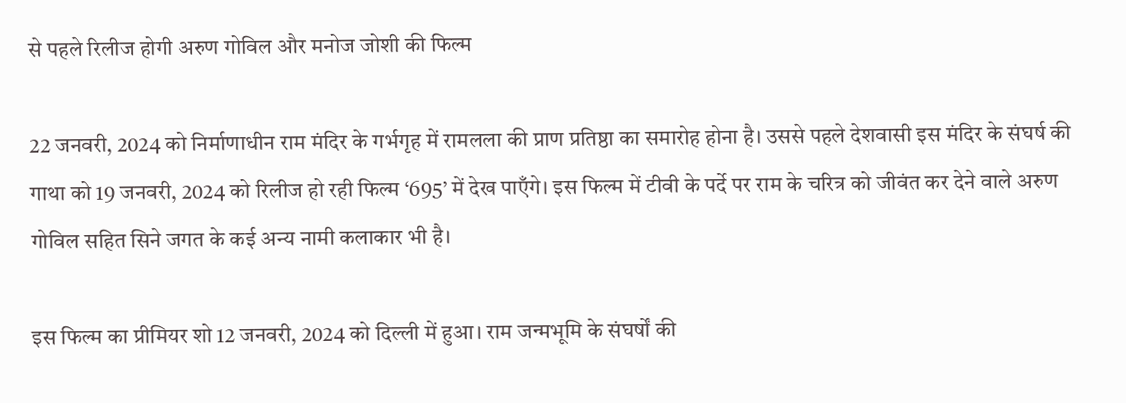से पहले रिलीज होगी अरुण गोविल और मनोज जोशी की फिल्म

22 जनवरी, 2024 को निर्माणाधीन राम मंदिर के गर्भगृह में रामलला की प्राण प्रतिष्ठा का समारोह होना है। उससे पहले देशवासी इस मंदिर के संघर्ष की गाथा को 19 जनवरी, 2024 को रिलीज हो रही फिल्म ‘695’ में देख पाएँगे। इस फिल्म में टीवी के पर्दे पर राम के चरित्र को जीवंत कर देने वाले अरुण गोविल सहित सिने जगत के कई अन्य नामी कलाकार भी है।

इस फिल्म का प्रीमियर शो 12 जनवरी, 2024 को दिल्ली में हुआ। राम जन्मभूमि के संघर्षों की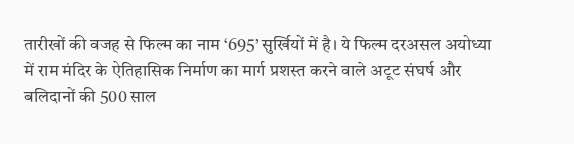तारीखों की वजह से फिल्म का नाम ‘695’ सुर्खियों में है। ये फिल्म दरअसल अयोध्या में राम मंदिर के ऐतिहासिक निर्माण का मार्ग प्रशस्त करने वाले अटूट संघर्ष और बलिदानों की 500 साल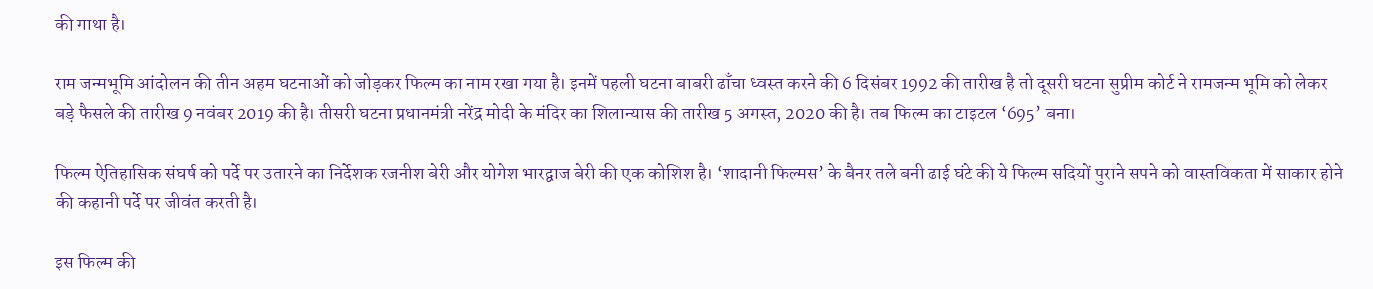की गाथा है।

राम जन्मभूमि आंदोलन की तीन अहम घटनाओं को जोड़कर फिल्म का नाम रखा गया है। इनमें पहली घटना बाबरी ढाँचा ध्वस्त करने की 6 दिसंबर 1992 की तारीख है तो दूसरी घटना सुप्रीम कोर्ट ने रामजन्म भूमि को लेकर बड़े फैसले की तारीख 9 नवंबर 2019 की है। तीसरी घटना प्रधानमंत्री नरेंद्र मोदी के मंदिर का शिलान्यास की तारीख 5 अगस्त, 2020 की है। तब फिल्म का टाइटल ‘695’ बना।

फिल्म ऐतिहासिक संघर्ष को पर्दे पर उतारने का निर्देशक रजनीश बेरी और योगेश भारद्वाज बेरी की एक कोशिश है। ‘शादानी फिल्मस’ के बैनर तले बनी ढाई घंटे की ये फिल्म सदियों पुराने सपने को वास्तविकता में साकार होने की कहानी पर्दे पर जीवंत करती है।

इस फिल्म की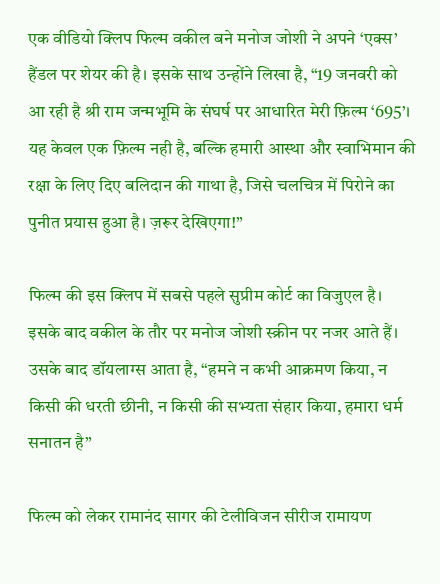एक वीडियो क्लिप फिल्म वकील बने मनोज जोशी ने अपने ‘एक्स’ हैंडल पर शेयर की है। इसके साथ उन्होंने लिखा है, “19 जनवरी को आ रही है श्री राम जन्मभूमि के संघर्ष पर आधारित मेरी फ़िल्म ‘695’। यह केवल एक फ़िल्म नही है, बल्कि हमारी आस्था और स्वाभिमान की रक्षा के लिए दिए बलिदान की गाथा है, जिसे चलचित्र में पिरोने का पुनीत प्रयास हुआ है। ज़रूर देखिएगा!”

फिल्म की इस क्लिप में सबसे पहले सुप्रीम कोर्ट का विजुएल है। इसके बाद वकील के तौर पर मनोज जोशी स्क्रीन पर नजर आते हैं। उसके बाद डॉयलाग्स आता है, “हमने न कभी आक्रमण किया, न किसी की धरती छीनी, न किसी की सभ्यता संहार किया, हमारा धर्म सनातन है”

फिल्म को लेकर रामानंद सागर की टेलीविजन सीरीज रामायण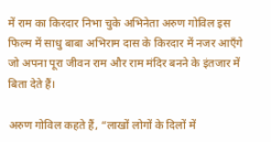में राम का किरदार निभा चुके अभिनेता अरुण गोविल इस फिल्म में साधु बाबा अभिराम दास के किरदार में नजर आएँगे जो अपना पूरा जीवन राम और राम मंदिर बनने के इंतजार में बिता देते हैं।

अरुण गोविल कहते हैं, “लाखों लोगों के दिलों में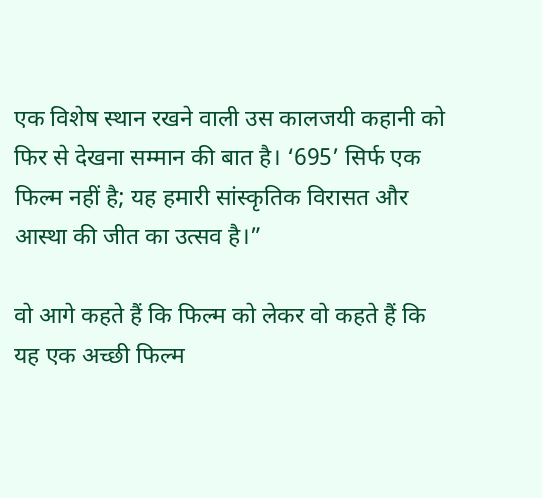एक विशेष स्थान रखने वाली उस कालजयी कहानी को फिर से देखना सम्मान की बात है। ‘695’ सिर्फ एक फिल्म नहीं है; यह हमारी सांस्कृतिक विरासत और आस्था की जीत का उत्सव है।”

वो आगे कहते हैं कि फिल्म को लेकर वो कहते हैं कि यह एक अच्छी फिल्म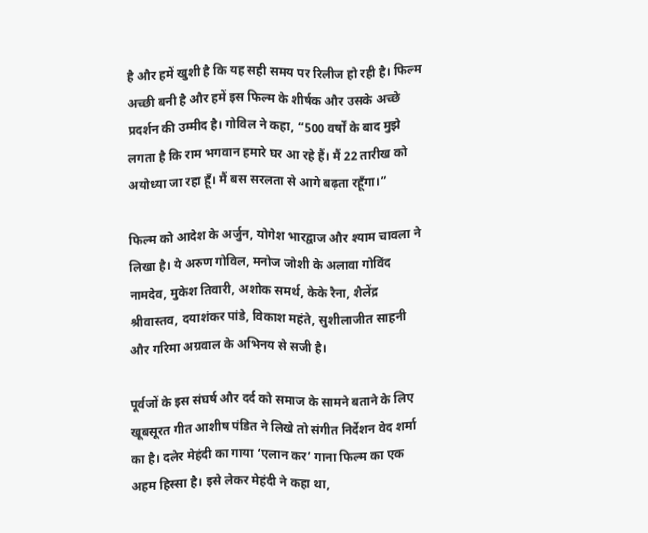है और हमें खुशी है कि यह सही समय पर रिलीज हो रही है। फिल्म अच्छी बनी है और हमें इस फिल्म के शीर्षक और उसके अच्छे प्रदर्शन की उम्मीद है। गोविल ने कहा, “500 वर्षों के बाद मुझे लगता है कि राम भगवान हमारे घर आ रहे हैं। मैं 22 तारीख को अयोध्या जा रहा हूँ। मैं बस सरलता से आगे बढ़ता रहूँगा।”

फिल्म को आदेश के अर्जुन, योगेश भारद्वाज और श्याम चावला ने लिखा है। ये अरुण गोविल, मनोज जोशी के अलावा गोविंद नामदेव, मुकेश तिवारी, अशोक समर्थ, केके रैना, शैलेंद्र श्रीवास्तव, दयाशंकर पांडे, विकाश महंते, सुशीलाजीत साहनी और गरिमा अग्रवाल के अभिनय से सजी है।

पूर्वजों के इस संघर्ष और दर्द को समाज के सामने बताने के लिए खूबसूरत गीत आशीष पंडित ने लिखे तो संगीत निर्देशन वेद शर्मा का है। दलेर मेहंदी का गाया ‘एलान कर’ गाना फिल्म का एक अहम हिस्सा है। इसे लेकर मेहंदी ने कहा था,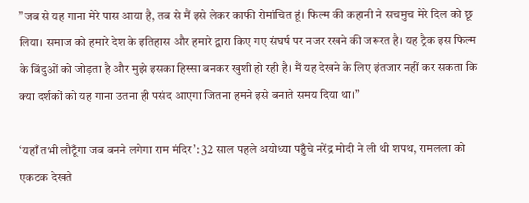”जब से यह गाना मेरे पास आया है, तब से मैं इसे लेकर काफी रोमांचित हूं। फिल्म की कहानी ने सचमुच मेरे दिल को छू लिया। समाज को हमारे देश के इतिहास और हमारे द्वारा किए गए संघर्ष पर नजर रखने की जरूरत है। यह ट्रैक इस फिल्म के बिंदुओं को जोड़ता है और मुझे इसका हिस्सा बनकर खुशी हो रही है। मैं यह देखने के लिए इंतजार नहीं कर सकता कि क्या दर्शकों को यह गाना उतना ही पसंद आएगा जितना हमने इसे बनाते समय दिया था।”

‘यहाँ तभी लौटूँगा जब बनने लगेगा राम मंदिर’: 32 साल पहले अयोध्या पहुँचे नरेंद्र मोदी ने ली थी शपथ, रामलला को एकटक देखते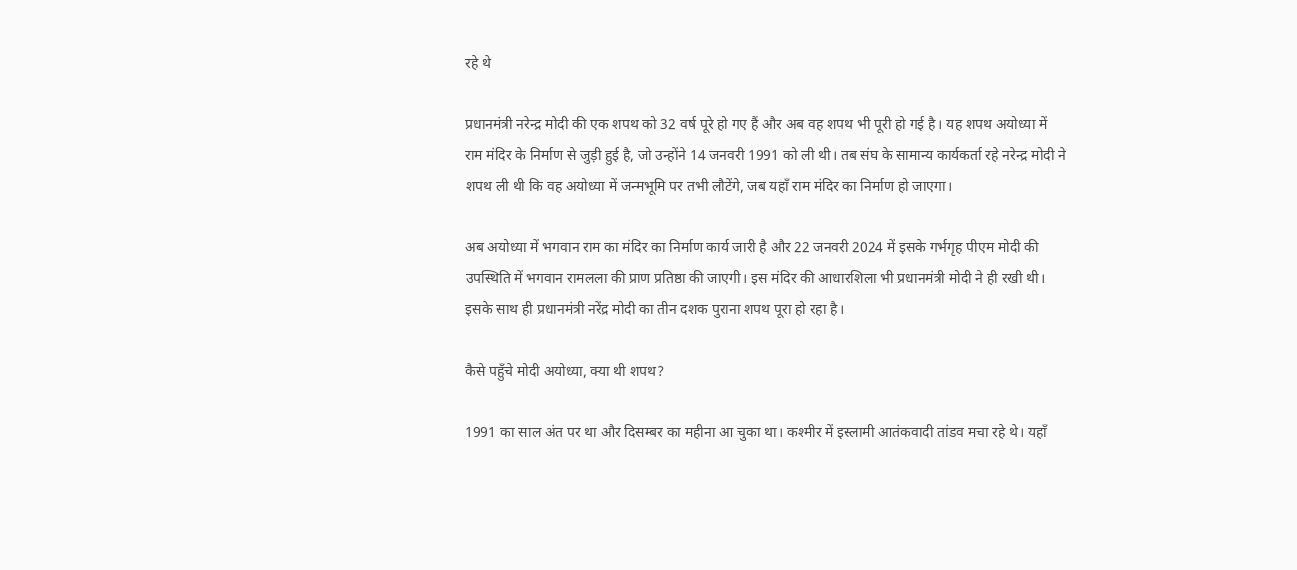रहे थे

प्रधानमंत्री नरेन्द्र मोदी की एक शपथ को 32 वर्ष पूरे हो गए हैं और अब वह शपथ भी पूरी हो गई है। यह शपथ अयोध्या में राम मंदिर के निर्माण से जुड़ी हुई है, जो उन्होंने 14 जनवरी 1991 को ली थी। तब संघ के सामान्य कार्यकर्ता रहे नरेन्द्र मोदी ने शपथ ली थी कि वह अयोध्या में जन्मभूमि पर तभी लौटेंगे, जब यहाँ राम मंदिर का निर्माण हो जाएगा।

अब अयोध्या में भगवान राम का मंदिर का निर्माण कार्य जारी है और 22 जनवरी 2024 में इसके गर्भगृह पीएम मोदी की उपस्थिति में भगवान रामलला की प्राण प्रतिष्ठा की जाएगी। इस मंदिर की आधारशिला भी प्रधानमंत्री मोदी ने ही रखी थी। इसके साथ ही प्रधानमंत्री नरेंद्र मोदी का तीन दशक पुराना शपथ पूरा हो रहा है।

कैसे पहुँचे मोदी अयोध्या, क्या थी शपथ?

1991 का साल अंत पर था और दिसम्बर का महीना आ चुका था। कश्मीर में इस्लामी आतंकवादी तांडव मचा रहे थे। यहाँ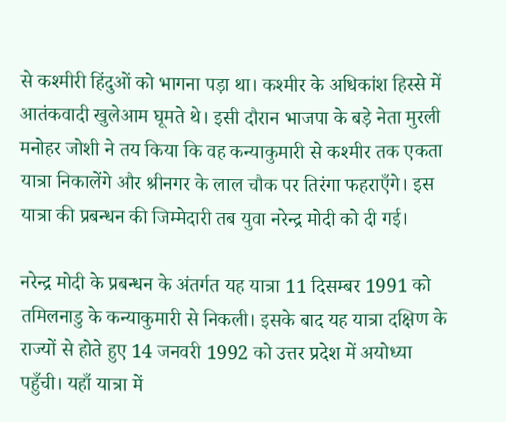से कश्मीरी हिंदुओं को भागना पड़ा था। कश्मीर के अधिकांश हिस्से में आतंकवादी खुलेआम घूमते थे। इसी दौरान भाजपा के बड़े नेता मुरली मनोहर जोशी ने तय किया कि वह कन्याकुमारी से कश्मीर तक एकता यात्रा निकालेंगे और श्रीनगर के लाल चौक पर तिरंगा फहराएँगे। इस यात्रा की प्रबन्धन की जिम्मेदारी तब युवा नरेन्द्र मोदी को दी गई।

नरेन्द्र मोदी के प्रबन्धन के अंतर्गत यह यात्रा 11 दिसम्बर 1991 को तमिलनाडु के कन्याकुमारी से निकली। इसके बाद यह यात्रा दक्षिण के राज्यों से होते हुए 14 जनवरी 1992 को उत्तर प्रदेश में अयोध्या पहुँची। यहाँ यात्रा में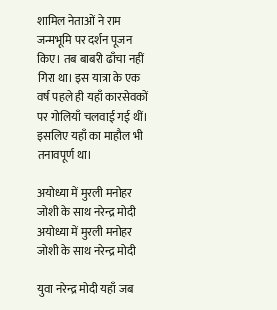शामिल नेताओं ने राम जन्मभूमि पर दर्शन पूजन किए। तब बाबरी ढाँचा नहीं गिरा था। इस यात्रा के एक वर्ष पहले ही यहाँ कारसेवकों पर गोलियाँ चलवाई गई थीं। इसलिए यहाँ का माहौल भी तनावपूर्ण था।

अयोध्या में मुरली मनोहर जोशी के साथ नरेन्द्र मोदी
अयोध्या में मुरली मनोहर जोशी के साथ नरेन्द्र मोदी

युवा नरेन्द्र मोदी यहाँ जब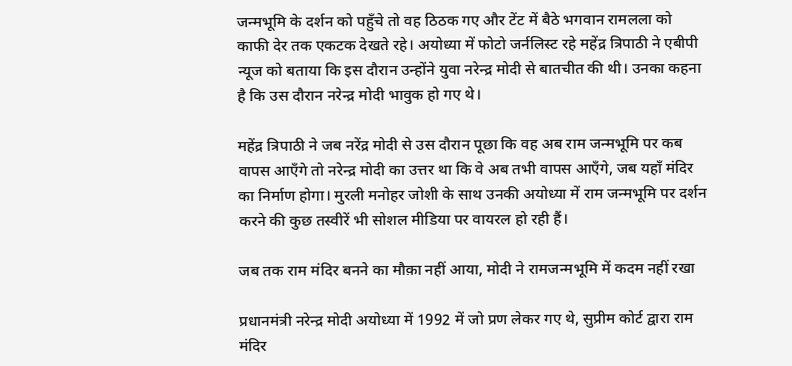जन्मभूमि के दर्शन को पहुँचे तो वह ठिठक गए और टेंट में बैठे भगवान रामलला को काफी देर तक एकटक देखते रहे। अयोध्या में फोटो जर्नलिस्ट रहे महेंद्र त्रिपाठी ने एबीपी न्यूज को बताया कि इस दौरान उन्होंने युवा नरेन्द्र मोदी से बातचीत की थी। उनका कहना है कि उस दौरान नरेन्द्र मोदी भावुक हो गए थे।

महेंद्र त्रिपाठी ने जब नरेंद्र मोदी से उस दौरान पूछा कि वह अब राम जन्मभूमि पर कब वापस आएँगे तो नरेन्द्र मोदी का उत्तर था कि वे अब तभी वापस आएँगे, जब यहाँ मंदिर का निर्माण होगा। मुरली मनोहर जोशी के साथ उनकी अयोध्या में राम जन्मभूमि पर दर्शन करने की कुछ तस्वीरें भी सोशल मीडिया पर वायरल हो रही हैं।

जब तक राम मंदिर बनने का मौक़ा नहीं आया, मोदी ने रामजन्मभूमि में कदम नहीं रखा

प्रधानमंत्री नरेन्द्र मोदी अयोध्या में 1992 में जो प्रण लेकर गए थे, सुप्रीम कोर्ट द्वारा राम मंदिर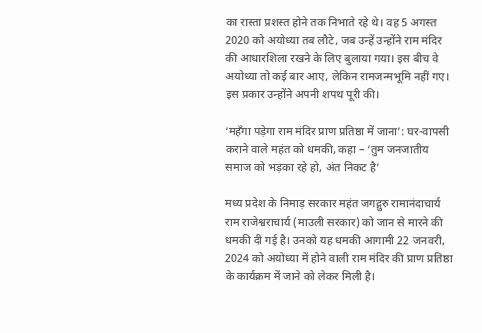का रास्ता प्रशस्त होने तक निभाते रहे थे। वह 5 अगस्त 2020 को अयोध्या तब लौटे, जब उन्हें उन्होंने राम मंदिर की आधारशिला रखने के लिए बुलाया गया। इस बीच वे अयोध्या तो कई बार आए, लेकिन रामजन्मभूमि नहीं गए। इस प्रकार उन्होंने अपनी शपथ पूरी की।

‘महँगा पड़ेगा राम मंदिर प्राण प्रतिष्ठा में जाना’: घर-वापसी कराने वाले महंत को धमकी, कहा – ‘तुम जनजातीय समाज को भड़का रहे हो, अंत निकट है’

मध्य प्रदेश के निमाड़ सरकार महंत जगद्गुरु रामानंदाचार्य राम राजेश्वराचार्य (माउली सरकार) को जान से मारने की धमकी दी गई है। उनको यह धमकी आगामी 22 जनवरी, 2024 को अयोध्या में होने वाली राम मंदिर की प्राण प्रतिष्ठा के कार्यक्रम में जाने को लेकर मिली है।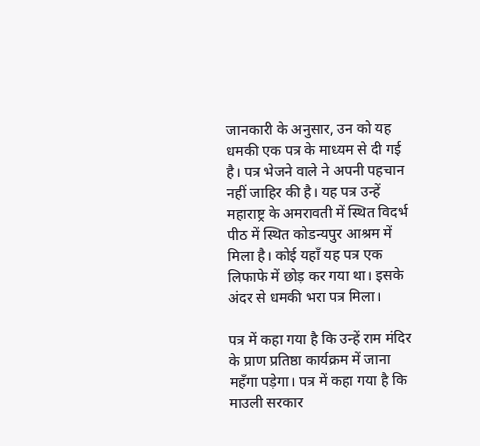जानकारी के अनुसार, उन को यह धमकी एक पत्र के माध्यम से दी गई है। पत्र भेजने वाले ने अपनी पहचान नहीं जाहिर की है। यह पत्र उन्हें महाराष्ट्र के अमरावती में स्थित विदर्भ पीठ में स्थित कोडन्यपुर आश्रम में मिला है। कोई यहाँ यह पत्र एक लिफाफे में छोड़ कर गया था। इसके अंदर से धमकी भरा पत्र मिला।

पत्र में कहा गया है कि उन्हें राम मंदिर के प्राण प्रतिष्ठा कार्यक्रम में जाना महँगा पड़ेगा। पत्र में कहा गया है कि माउली सरकार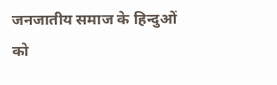जनजातीय समाज के हिन्दुओं को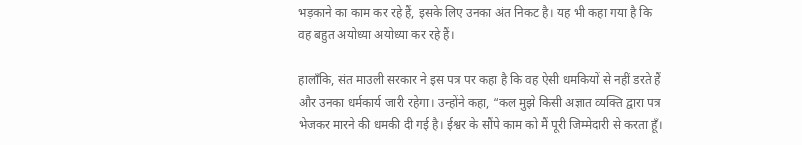भड़काने का काम कर रहे हैं, इसके लिए उनका अंत निकट है। यह भी कहा गया है कि वह बहुत अयोध्या अयोध्या कर रहे हैं।

हालाँकि, संत माउली सरकार ने इस पत्र पर कहा है कि वह ऐसी धमकियों से नहीं डरते हैं और उनका धर्मकार्य जारी रहेगा। उन्होंने कहा, “कल मुझे किसी अज्ञात व्यक्ति द्वारा पत्र भेजकर मारने की धमकी दी गई है। ईश्वर के सौंपे काम को मैं पूरी जिम्मेदारी से करता हूँ।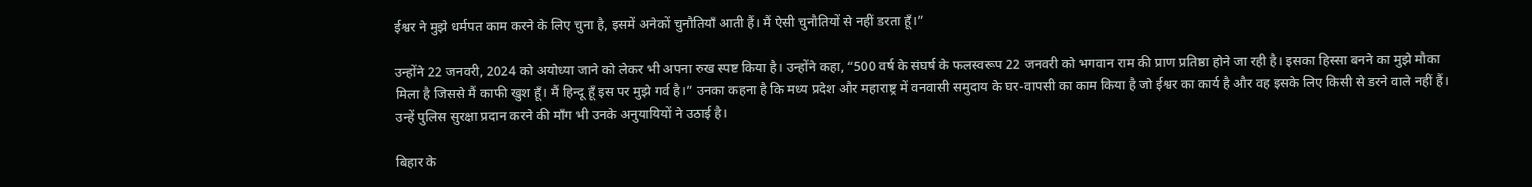ईश्वर ने मुझे धर्मपत काम करने के लिए चुना है, इसमें अनेकों चुनौतियाँ आती हैं। मैं ऐसी चुनौतियों से नहीं डरता हूँ।”

उन्होंने 22 जनवरी, 2024 को अयोध्या जाने को लेकर भी अपना रुख स्पष्ट किया है। उन्होंने कहा, “500 वर्ष के संघर्ष के फलस्वरूप 22 जनवरी को भगवान राम की प्राण प्रतिष्ठा होने जा रही है। इसका हिस्सा बनने का मुझे मौका मिला है जिससे मैं काफी खुश हूँ। मैं हिन्दू हूँ इस पर मुझे गर्व है।” उनका कहना है कि मध्य प्रदेश और महाराष्ट्र में वनवासी समुदाय के घर-वापसी का काम किया है जो ईश्वर का कार्य है और वह इसके लिए किसी से डरने वाले नहीं हैं। उन्हें पुलिस सुरक्षा प्रदान करने की माँग भी उनके अनुयायियों ने उठाई है।

बिहार के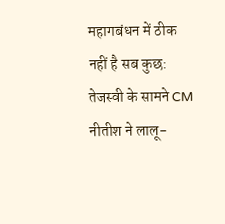महागबंधन में ठीक नहीं है सब कुछ: तेजस्वी के सामने CM नीतीश ने लालू-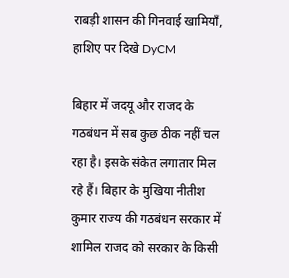राबड़ी शासन की गिनवाई खामियाँ, हाशिए पर दिखे DyCM

बिहार में जदयू और राजद के गठबंधन में सब कुछ ठीक नहीं चल रहा है। इसके संकेत लगातार मिल रहे हैं। बिहार के मुखिया नीतीश कुमार राज्य की गठबंधन सरकार में शामिल राजद को सरकार के किसी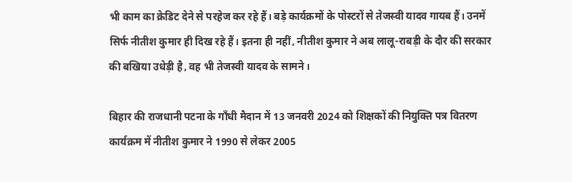भी काम का क्रेडिट देने से परहेज कर रहे हैं। बड़े कार्यक्रमों के पोस्टरों से तेजस्वी यादव गायब हैं। उनमें सिर्फ नीतीश कुमार ही दिख रहे हैं। इतना ही नहीं, नीतीश कुमार ने अब लालू-राबड़ी के दौर की सरकार की बखिया उधेड़ी है, वह भी तेजस्वी यादव के सामने।

बिहार की राजधानी पटना के गाँधी मैदान में 13 जनवरी 2024 को शिक्षकों की नियुक्ति पत्र वितरण कार्यक्रम में नीतीश कुमार ने 1990 से लेकर 2005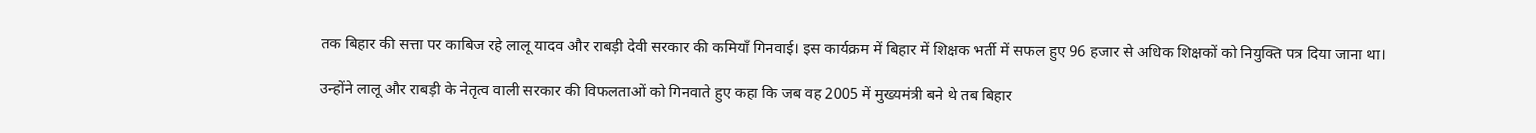तक बिहार की सत्ता पर काबिज रहे लालू यादव और राबड़ी देवी सरकार की कमियाँ गिनवाई। इस कार्यक्रम में बिहार में शिक्षक भर्ती में सफल हुए 96 हजार से अधिक शिक्षकों को नियुक्ति पत्र दिया जाना था।

उन्होंने लालू और राबड़ी के नेतृत्व वाली सरकार की विफलताओं को गिनवाते हुए कहा कि जब वह 2005 में मुख्यमंत्री बने थे तब बिहार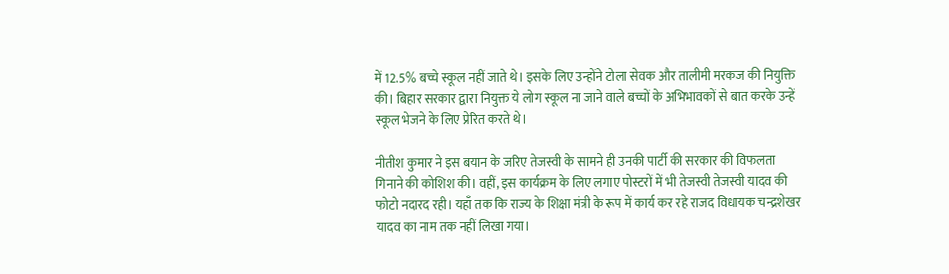में 12.5% बच्चे स्कूल नहीं जाते थे। इसके लिए उन्होंने टोला सेवक और तालीमी मरकज की नियुक्ति की। बिहार सरकार द्वारा नियुक्त ये लोग स्कूल ना जाने वाले बच्चों के अभिभावकों से बात करके उन्हें स्कूल भेजने के लिए प्रेरित करते थे।

नीतीश कुमार ने इस बयान के जरिए तेजस्वी के सामने ही उनकी पार्टी की सरकार की विफलता गिनाने की कोशिश की। वहीं, इस कार्यक्रम के लिए लगाए पोस्टरों में भी तेजस्वी तेजस्वी यादव की फोटो नदारद रही। यहाँ तक कि राज्य के शिक्षा मंत्री के रूप में कार्य कर रहे राजद विधायक चन्द्रशेखर यादव का नाम तक नहीं लिखा गया।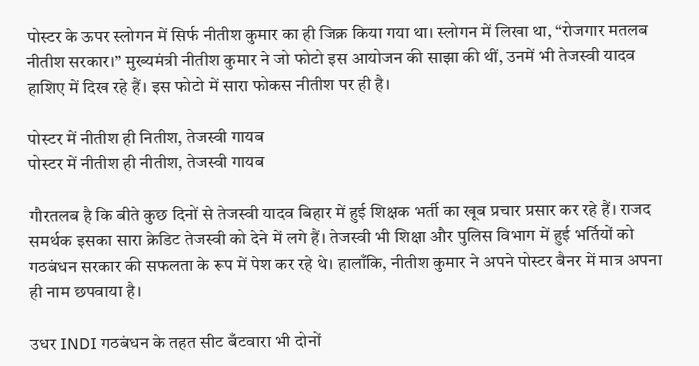पोस्टर के ऊपर स्लोगन में सिर्फ नीतीश कुमार का ही जिक्र किया गया था। स्लोगन में लिखा था, “रोजगार मतलब नीतीश सरकार।” मुख्यमंत्री नीतीश कुमार ने जो फोटो इस आयोजन की साझा की थीं, उनमें भी तेजस्वी यादव हाशिए में दिख रहे हैं। इस फोटो में सारा फोकस नीतीश पर ही है।

पोस्टर में नीतीश ही नितीश, तेजस्वी गायब
पोस्टर में नीतीश ही नीतीश, तेजस्वी गायब

गौरतलब है कि बीते कुछ दिनों से तेजस्वी यादव बिहार में हुई शिक्षक भर्ती का खूब प्रचार प्रसार कर रहे हैं। राजद समर्थक इसका सारा क्रेडिट तेजस्वी को देने में लगे हैं। तेजस्वी भी शिक्षा और पुलिस विभाग में हुई भर्तियों को गठबंधन सरकार की सफलता के रूप में पेश कर रहे थे। हालाँकि, नीतीश कुमार ने अपने पोस्टर बैनर में मात्र अपना ही नाम छपवाया है।

उधर INDI गठबंधन के तहत सीट बँटवारा भी दोनों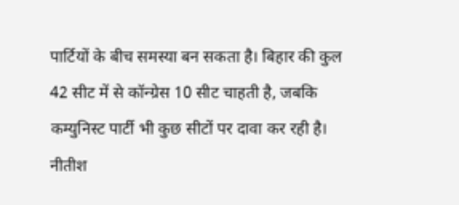पार्टियों के बीच समस्या बन सकता है। बिहार की कुल 42 सीट में से कॉन्ग्रेस 10 सीट चाहती है, जबकि कम्युनिस्ट पार्टी भी कुछ सीटों पर दावा कर रही है। नीतीश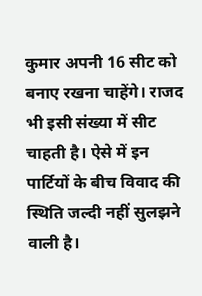कुमार अपनी 16 सीट को बनाए रखना चाहेंगे। राजद भी इसी संख्या में सीट चाहती है। ऐसे में इन पार्टियों के बीच विवाद की स्थिति जल्दी नहीं सुलझने वाली है।